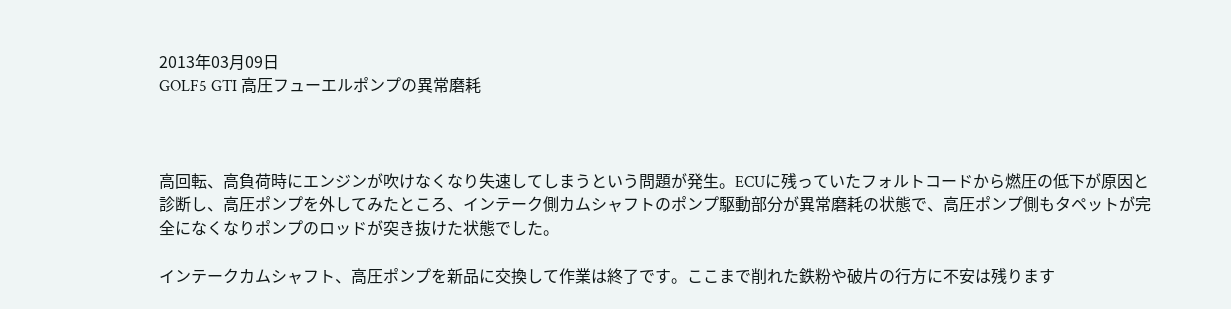2013年03月09日
GOLF5 GTI 高圧フューエルポンプの異常磨耗



高回転、高負荷時にエンジンが吹けなくなり失速してしまうという問題が発生。ECUに残っていたフォルトコードから燃圧の低下が原因と診断し、高圧ポンプを外してみたところ、インテーク側カムシャフトのポンプ駆動部分が異常磨耗の状態で、高圧ポンプ側もタペットが完全になくなりポンプのロッドが突き抜けた状態でした。

インテークカムシャフト、高圧ポンプを新品に交換して作業は終了です。ここまで削れた鉄粉や破片の行方に不安は残ります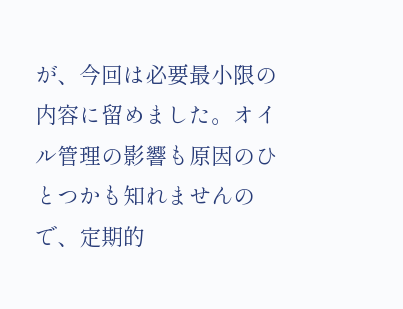が、今回は必要最小限の内容に留めました。オイル管理の影響も原因のひとつかも知れませんので、定期的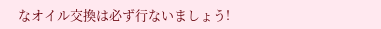なオイル交換は必ず行ないましょう!